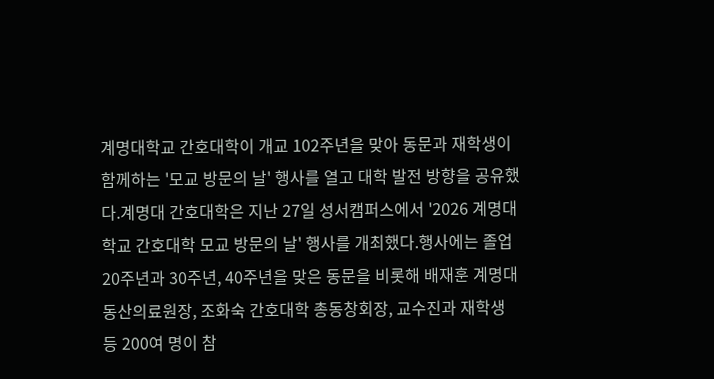계명대학교 간호대학이 개교 102주년을 맞아 동문과 재학생이 함께하는 '모교 방문의 날' 행사를 열고 대학 발전 방향을 공유했다.계명대 간호대학은 지난 27일 성서캠퍼스에서 '2026 계명대학교 간호대학 모교 방문의 날' 행사를 개최했다.행사에는 졸업 20주년과 30주년, 40주년을 맞은 동문을 비롯해 배재훈 계명대 동산의료원장, 조화숙 간호대학 총동창회장, 교수진과 재학생 등 200여 명이 참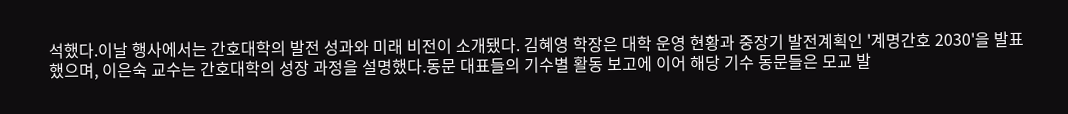석했다.이날 행사에서는 간호대학의 발전 성과와 미래 비전이 소개됐다. 김혜영 학장은 대학 운영 현황과 중장기 발전계획인 '계명간호 2030'을 발표했으며, 이은숙 교수는 간호대학의 성장 과정을 설명했다.동문 대표들의 기수별 활동 보고에 이어 해당 기수 동문들은 모교 발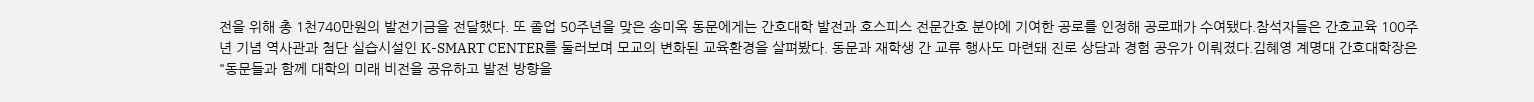전을 위해 총 1천740만원의 발전기금을 전달했다. 또 졸업 50주년을 맞은 송미옥 동문에게는 간호대학 발전과 호스피스 전문간호 분야에 기여한 공로를 인정해 공로패가 수여됐다.참석자들은 간호교육 100주년 기념 역사관과 첨단 실습시설인 K-SMART CENTER를 둘러보며 모교의 변화된 교육환경을 살펴봤다. 동문과 재학생 간 교류 행사도 마련돼 진로 상담과 경험 공유가 이뤄졌다.김혜영 계명대 간호대학장은 "동문들과 함께 대학의 미래 비전을 공유하고 발전 방향을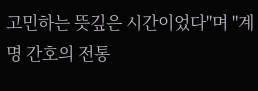고민하는 뜻깊은 시간이었다"며 "계명 간호의 전통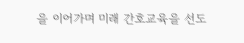을 이어가며 미래 간호교육을 선도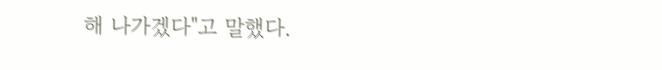해 나가겠다"고 말했다.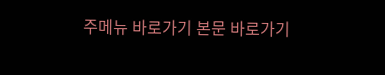주메뉴 바로가기 본문 바로가기